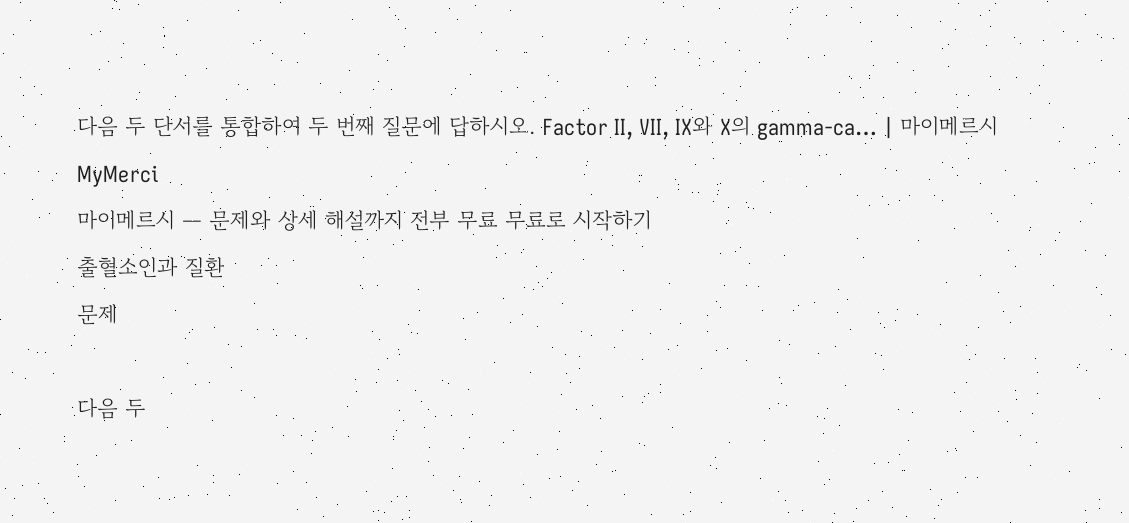다음 두 단서를 통합하여 두 번째 질문에 답하시오. Factor II, VII, IX와 X의 gamma-ca… | 마이메르시 MyMerci
마이메르시 — 문제와 상세 해설까지 전부 무료 무료로 시작하기
출혈소인과 질환
문제

다음 두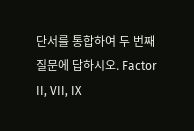단서를 통합하여 두 번째 질문에 답하시오. Factor II, VII, IX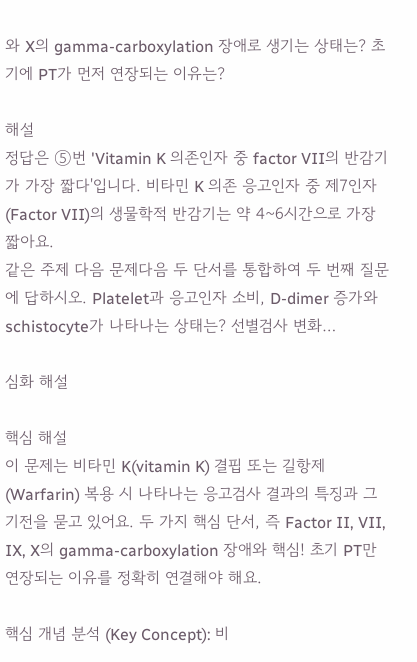와 X의 gamma-carboxylation 장애로 생기는 상태는? 초기에 PT가 먼저 연장되는 이유는?

해설
정답은 ⑤번 'Vitamin K 의존인자 중 factor VII의 반감기가 가장 짧다'입니다. 비타민 K 의존 응고인자 중 제7인자(Factor VII)의 생물학적 반감기는 약 4~6시간으로 가장 짧아요.
같은 주제 다음 문제다음 두 단서를 통합하여 두 번째 질문에 답하시오. Platelet과 응고인자 소비, D-dimer 증가와 schistocyte가 나타나는 상태는? 선별검사 변화…

심화 해설

핵심 해설
이 문제는 비타민 K(vitamin K) 결핍 또는 길항제(Warfarin) 복용 시 나타나는 응고검사 결과의 특징과 그 기전을 묻고 있어요. 두 가지 핵심 단서, 즉 Factor II, VII, IX, X의 gamma-carboxylation 장애와 핵심! 초기 PT만 연장되는 이유를 정확히 연결해야 해요.

핵심 개념 분석 (Key Concept): 비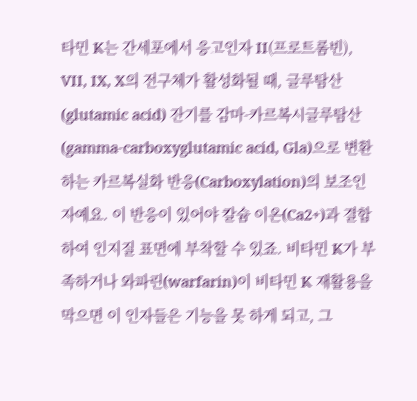타민 K는 간세포에서 응고인자 II(프로트롬빈), VII, IX, X의 전구체가 활성화될 때, 글루탐산(glutamic acid) 잔기를 감마-카르복시글루탐산(gamma-carboxyglutamic acid, Gla)으로 변환하는 카르복실화 반응(Carboxylation)의 보조인자예요. 이 반응이 있어야 칼슘 이온(Ca2+)과 결합하여 인지질 표면에 부착할 수 있죠. 비타민 K가 부족하거나 와파린(warfarin)이 비타민 K 재활용을 막으면 이 인자들은 기능을 못 하게 되고, 그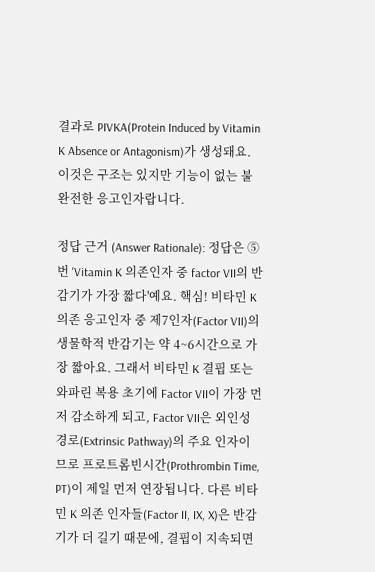결과로 PIVKA(Protein Induced by Vitamin K Absence or Antagonism)가 생성돼요. 이것은 구조는 있지만 기능이 없는 불완전한 응고인자랍니다.

정답 근거 (Answer Rationale): 정답은 ⑤번 'Vitamin K 의존인자 중 factor VII의 반감기가 가장 짧다'예요. 핵심! 비타민 K 의존 응고인자 중 제7인자(Factor VII)의 생물학적 반감기는 약 4~6시간으로 가장 짧아요. 그래서 비타민 K 결핍 또는 와파린 복용 초기에 Factor VII이 가장 먼저 감소하게 되고, Factor VII은 외인성 경로(Extrinsic Pathway)의 주요 인자이므로 프로트롬빈시간(Prothrombin Time, PT)이 제일 먼저 연장됩니다. 다른 비타민 K 의존 인자들(Factor II, IX, X)은 반감기가 더 길기 때문에, 결핍이 지속되면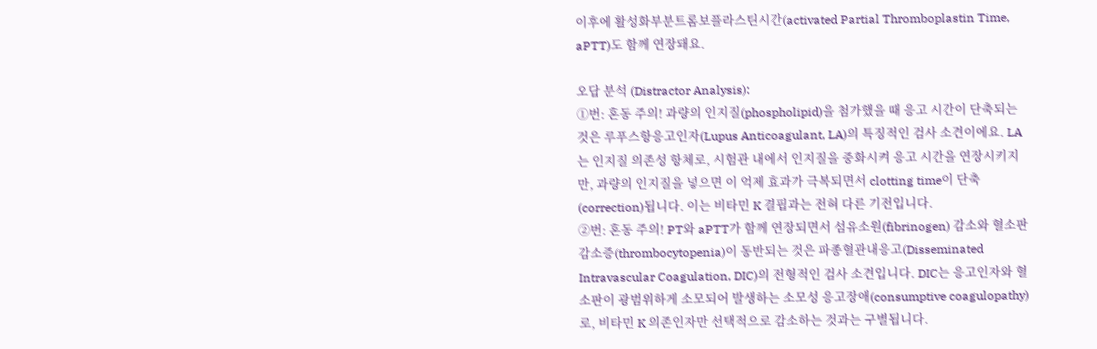이후에 활성화부분트롬보플라스틴시간(activated Partial Thromboplastin Time, aPTT)도 함께 연장돼요.

오답 분석 (Distractor Analysis):
①번: 혼동 주의! 과량의 인지질(phospholipid)을 첨가했을 때 응고 시간이 단축되는 것은 루푸스항응고인자(Lupus Anticoagulant, LA)의 특징적인 검사 소견이에요. LA는 인지질 의존성 항체로, 시험관 내에서 인지질을 중화시켜 응고 시간을 연장시키지만, 과량의 인지질을 넣으면 이 억제 효과가 극복되면서 clotting time이 단축(correction)됩니다. 이는 비타민 K 결핍과는 전혀 다른 기전입니다.
②번: 혼동 주의! PT와 aPTT가 함께 연장되면서 섬유소원(fibrinogen) 감소와 혈소판감소증(thrombocytopenia)이 동반되는 것은 파종혈관내응고(Disseminated Intravascular Coagulation, DIC)의 전형적인 검사 소견입니다. DIC는 응고인자와 혈소판이 광범위하게 소모되어 발생하는 소모성 응고장애(consumptive coagulopathy)로, 비타민 K 의존인자만 선택적으로 감소하는 것과는 구별됩니다.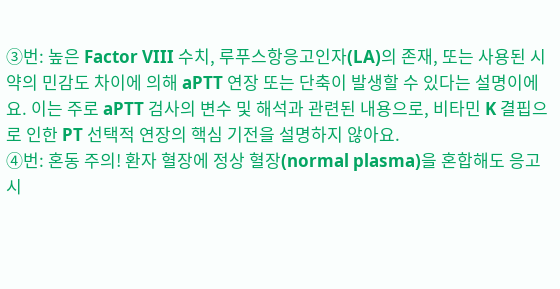③번: 높은 Factor VIII 수치, 루푸스항응고인자(LA)의 존재, 또는 사용된 시약의 민감도 차이에 의해 aPTT 연장 또는 단축이 발생할 수 있다는 설명이에요. 이는 주로 aPTT 검사의 변수 및 해석과 관련된 내용으로, 비타민 K 결핍으로 인한 PT 선택적 연장의 핵심 기전을 설명하지 않아요.
④번: 혼동 주의! 환자 혈장에 정상 혈장(normal plasma)을 혼합해도 응고 시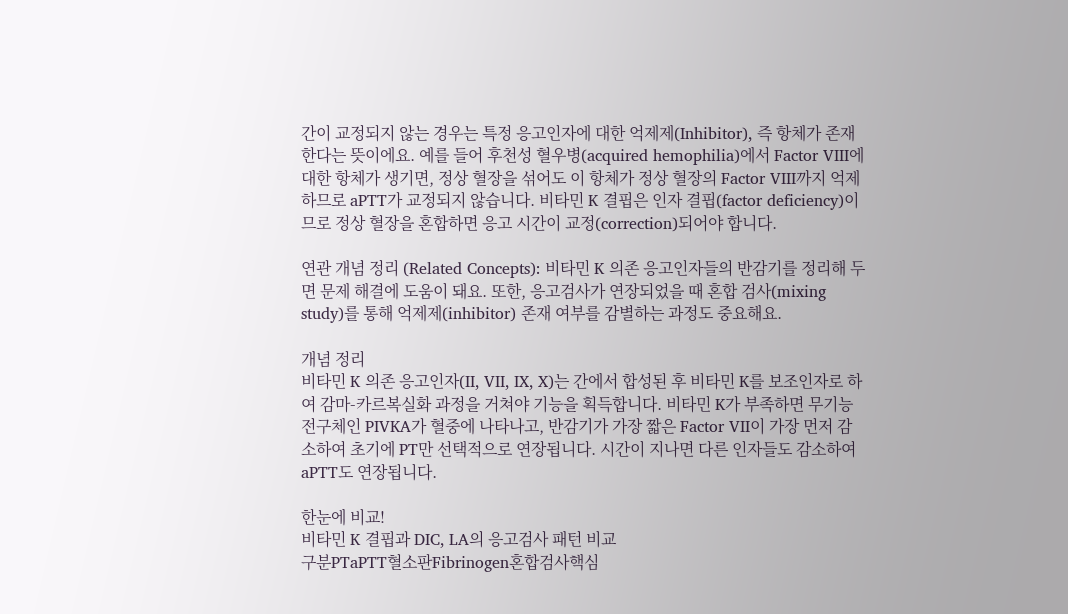간이 교정되지 않는 경우는 특정 응고인자에 대한 억제제(Inhibitor), 즉 항체가 존재한다는 뜻이에요. 예를 들어 후천성 혈우병(acquired hemophilia)에서 Factor VIII에 대한 항체가 생기면, 정상 혈장을 섞어도 이 항체가 정상 혈장의 Factor VIII까지 억제하므로 aPTT가 교정되지 않습니다. 비타민 K 결핍은 인자 결핍(factor deficiency)이므로 정상 혈장을 혼합하면 응고 시간이 교정(correction)되어야 합니다.

연관 개념 정리 (Related Concepts): 비타민 K 의존 응고인자들의 반감기를 정리해 두면 문제 해결에 도움이 돼요. 또한, 응고검사가 연장되었을 때 혼합 검사(mixing study)를 통해 억제제(inhibitor) 존재 여부를 감별하는 과정도 중요해요.

개념 정리
비타민 K 의존 응고인자(II, VII, IX, X)는 간에서 합성된 후 비타민 K를 보조인자로 하여 감마-카르복실화 과정을 거쳐야 기능을 획득합니다. 비타민 K가 부족하면 무기능 전구체인 PIVKA가 혈중에 나타나고, 반감기가 가장 짧은 Factor VII이 가장 먼저 감소하여 초기에 PT만 선택적으로 연장됩니다. 시간이 지나면 다른 인자들도 감소하여 aPTT도 연장됩니다.

한눈에 비교!
비타민 K 결핍과 DIC, LA의 응고검사 패턴 비교
구분PTaPTT혈소판Fibrinogen혼합검사핵심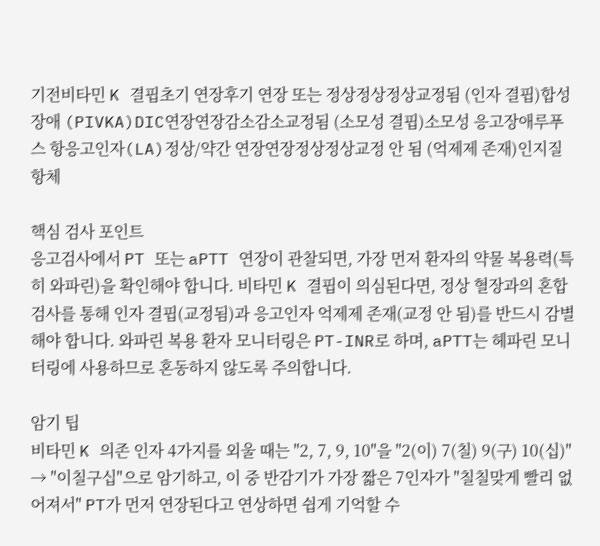기전비타민 K 결핍초기 연장후기 연장 또는 정상정상정상교정됨 (인자 결핍)합성 장애 (PIVKA)DIC연장연장감소감소교정됨 (소모성 결핍)소모성 응고장애루푸스 항응고인자(LA)정상/약간 연장연장정상정상교정 안 됨 (억제제 존재)인지질 항체

핵심 검사 포인트
응고검사에서 PT 또는 aPTT 연장이 관찰되면, 가장 먼저 환자의 약물 복용력(특히 와파린)을 확인해야 합니다. 비타민 K 결핍이 의심된다면, 정상 혈장과의 혼합 검사를 통해 인자 결핍(교정됨)과 응고인자 억제제 존재(교정 안 됨)를 반드시 감별해야 합니다. 와파린 복용 환자 모니터링은 PT-INR로 하며, aPTT는 헤파린 모니터링에 사용하므로 혼동하지 않도록 주의합니다.

암기 팁
비타민 K 의존 인자 4가지를 외울 때는 "2, 7, 9, 10"을 "2(이) 7(칠) 9(구) 10(십)" → "이칠구십"으로 암기하고, 이 중 반감기가 가장 짧은 7인자가 "칠칠맞게 빨리 없어져서" PT가 먼저 연장된다고 연상하면 쉽게 기억할 수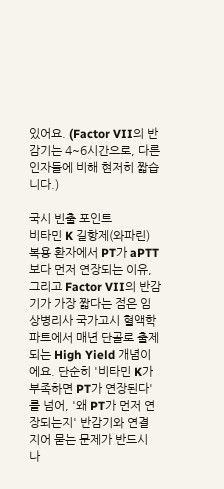있어요. (Factor VII의 반감기는 4~6시간으로, 다른 인자들에 비해 현저히 짧습니다.)

국시 빈출 포인트
비타민 K 길항제(와파린) 복용 환자에서 PT가 aPTT보다 먼저 연장되는 이유, 그리고 Factor VII의 반감기가 가장 짧다는 점은 임상병리사 국가고시 혈액학 파트에서 매년 단골로 출제되는 High Yield 개념이에요. 단순히 '비타민 K가 부족하면 PT가 연장된다'를 넘어, '왜 PT가 먼저 연장되는지' 반감기와 연결 지어 묻는 문제가 반드시 나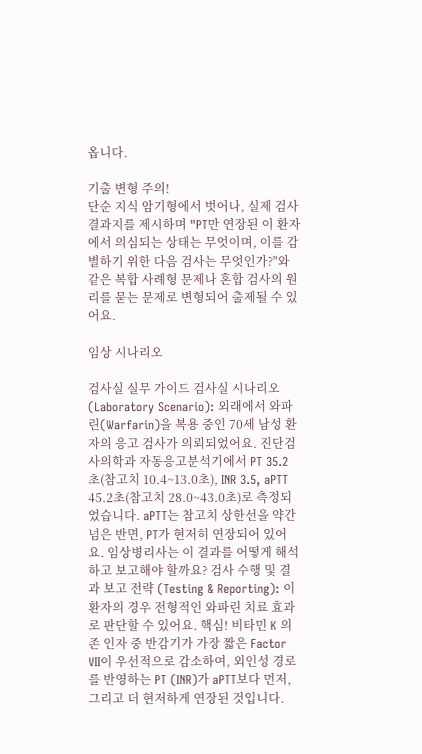옵니다.

기출 변형 주의!
단순 지식 암기형에서 벗어나, 실제 검사 결과지를 제시하며 "PT만 연장된 이 환자에서 의심되는 상태는 무엇이며, 이를 감별하기 위한 다음 검사는 무엇인가?"와 같은 복합 사례형 문제나 혼합 검사의 원리를 묻는 문제로 변형되어 출제될 수 있어요.

임상 시나리오

검사실 실무 가이드 검사실 시나리오 (Laboratory Scenario): 외래에서 와파린(Warfarin)을 복용 중인 70세 남성 환자의 응고 검사가 의뢰되었어요. 진단검사의학과 자동응고분석기에서 PT 35.2초(참고치 10.4~13.0초), INR 3.5, aPTT 45.2초(참고치 28.0~43.0초)로 측정되었습니다. aPTT는 참고치 상한선을 약간 넘은 반면, PT가 현저히 연장되어 있어요. 임상병리사는 이 결과를 어떻게 해석하고 보고해야 할까요? 검사 수행 및 결과 보고 전략 (Testing & Reporting): 이 환자의 경우 전형적인 와파린 치료 효과로 판단할 수 있어요. 핵심! 비타민 K 의존 인자 중 반감기가 가장 짧은 Factor VII이 우선적으로 감소하여, 외인성 경로를 반영하는 PT (INR)가 aPTT보다 먼저, 그리고 더 현저하게 연장된 것입니다.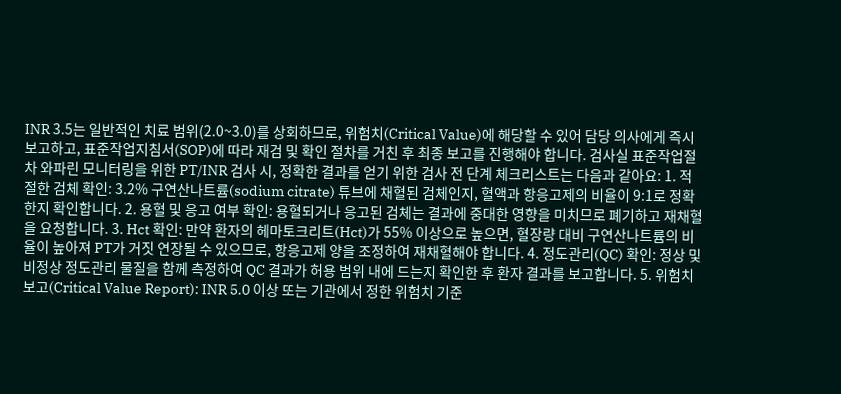INR 3.5는 일반적인 치료 범위(2.0~3.0)를 상회하므로, 위험치(Critical Value)에 해당할 수 있어 담당 의사에게 즉시 보고하고, 표준작업지침서(SOP)에 따라 재검 및 확인 절차를 거친 후 최종 보고를 진행해야 합니다. 검사실 표준작업절차 와파린 모니터링을 위한 PT/INR 검사 시, 정확한 결과를 얻기 위한 검사 전 단계 체크리스트는 다음과 같아요: 1. 적절한 검체 확인: 3.2% 구연산나트륨(sodium citrate) 튜브에 채혈된 검체인지, 혈액과 항응고제의 비율이 9:1로 정확한지 확인합니다. 2. 용혈 및 응고 여부 확인: 용혈되거나 응고된 검체는 결과에 중대한 영향을 미치므로 폐기하고 재채혈을 요청합니다. 3. Hct 확인: 만약 환자의 헤마토크리트(Hct)가 55% 이상으로 높으면, 혈장량 대비 구연산나트륨의 비율이 높아져 PT가 거짓 연장될 수 있으므로, 항응고제 양을 조정하여 재채혈해야 합니다. 4. 정도관리(QC) 확인: 정상 및 비정상 정도관리 물질을 함께 측정하여 QC 결과가 허용 범위 내에 드는지 확인한 후 환자 결과를 보고합니다. 5. 위험치 보고(Critical Value Report): INR 5.0 이상 또는 기관에서 정한 위험치 기준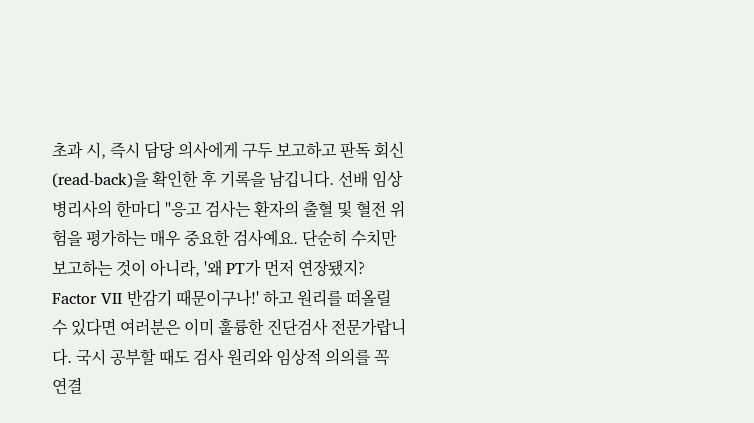초과 시, 즉시 담당 의사에게 구두 보고하고 판독 회신(read-back)을 확인한 후 기록을 남깁니다. 선배 임상병리사의 한마디 "응고 검사는 환자의 출혈 및 혈전 위험을 평가하는 매우 중요한 검사예요. 단순히 수치만 보고하는 것이 아니라, '왜 PT가 먼저 연장됐지? Factor VII 반감기 때문이구나!' 하고 원리를 떠올릴 수 있다면 여러분은 이미 훌륭한 진단검사 전문가랍니다. 국시 공부할 때도 검사 원리와 임상적 의의를 꼭 연결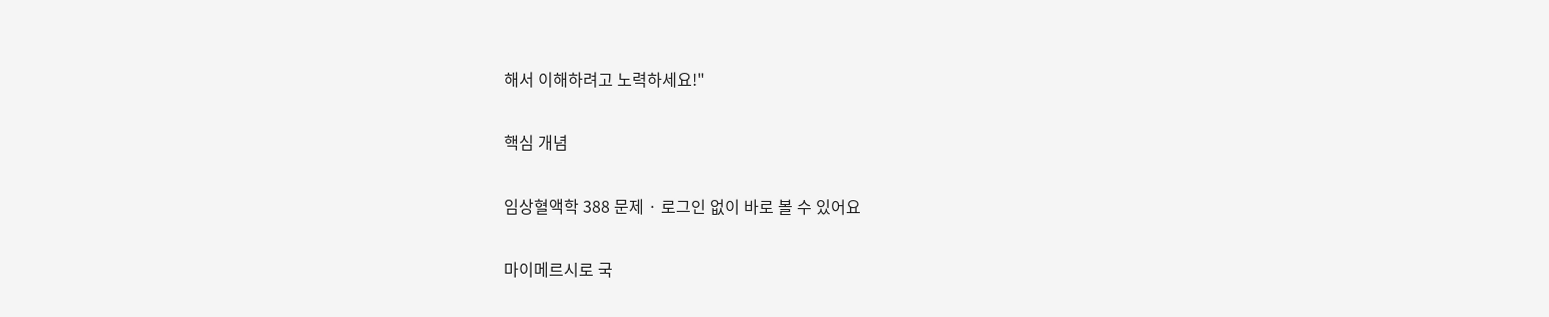해서 이해하려고 노력하세요!"

핵심 개념

임상혈액학 388 문제 · 로그인 없이 바로 볼 수 있어요

마이메르시로 국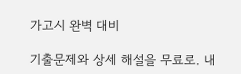가고시 완벽 대비

기출문제와 상세 해설을 무료로. 내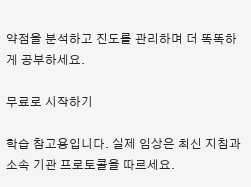약점을 분석하고 진도를 관리하며 더 똑똑하게 공부하세요.

무료로 시작하기

학습 참고용입니다. 실제 임상은 최신 지침과 소속 기관 프로토콜을 따르세요.